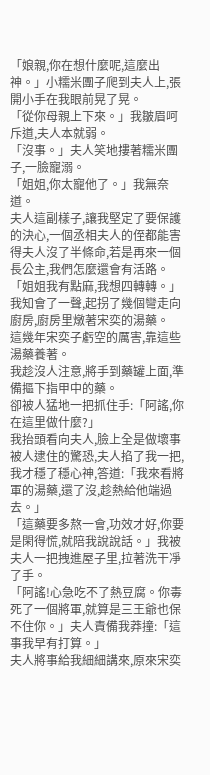「娘親,你在想什麼呢,這麼出神。」小糯米團子爬到夫人上,張開小手在我眼前晃了晃。
「從你母親上下來。」我皺眉呵斥道,夫人本就弱。
「沒事。」夫人笑地摟著糯米團子,一臉寵溺。
「姐姐,你太寵他了。」我無奈道。
夫人這副樣子,讓我堅定了要保護的決心,一個丞相夫人的侄都能害得夫人沒了半條命,若是再來一個長公主,我們怎麼還會有活路。
「姐姐我有點麻,我想四轉轉。」我知會了一聲,起拐了幾個彎走向廚房,廚房里燉著宋奕的湯藥。
這幾年宋奕子虧空的厲害,靠這些湯藥養著。
我趁沒人注意,將手到藥罐上面,準備摳下指甲中的藥。
卻被人猛地一把抓住手:「阿謠,你在這里做什麼?」
我抬頭看向夫人,臉上全是做壞事被人逮住的驚恐,夫人掐了我一把,我才穩了穩心神,答道:「我來看將軍的湯藥,還了沒,趁熱給他端過去。」
「這藥要多熬一會,功效才好,你要是閑得慌,就陪我說說話。」我被夫人一把拽進屋子里,拉著洗干凈了手。
「阿謠!心急吃不了熱豆腐。你毒死了一個將軍,就算是三王爺也保不住你。」夫人責備我莽撞:「這事我早有打算。」
夫人將事給我細細講來,原來宋奕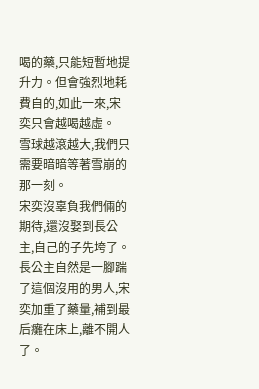喝的藥,只能短暫地提升力。但會強烈地耗費自的,如此一來,宋奕只會越喝越虛。
雪球越滾越大,我們只需要暗暗等著雪崩的那一刻。
宋奕沒辜負我們倆的期待,還沒娶到長公主,自己的子先垮了。
長公主自然是一腳踹了這個沒用的男人,宋奕加重了藥量,補到最后癱在床上,離不開人了。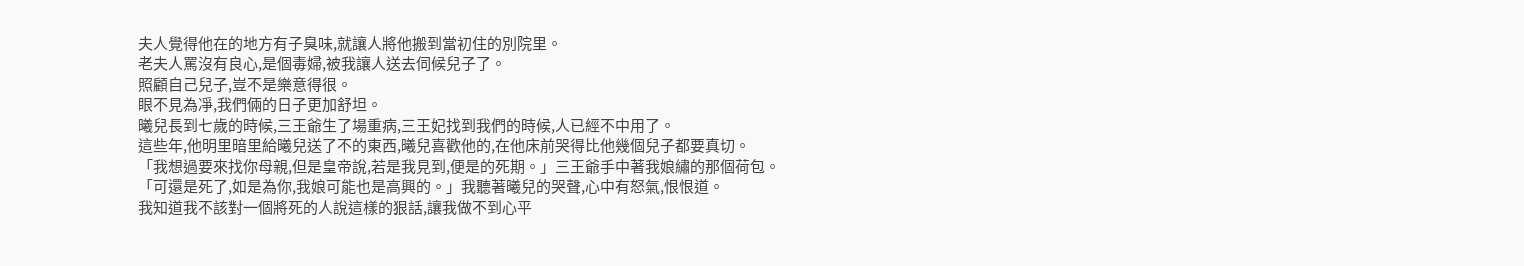夫人覺得他在的地方有子臭味,就讓人將他搬到當初住的別院里。
老夫人罵沒有良心,是個毒婦,被我讓人送去伺候兒子了。
照顧自己兒子,豈不是樂意得很。
眼不見為凈,我們倆的日子更加舒坦。
曦兒長到七歲的時候,三王爺生了場重病,三王妃找到我們的時候,人已經不中用了。
這些年,他明里暗里給曦兒送了不的東西,曦兒喜歡他的,在他床前哭得比他幾個兒子都要真切。
「我想過要來找你母親,但是皇帝說,若是我見到,便是的死期。」三王爺手中著我娘繡的那個荷包。
「可還是死了,如是為你,我娘可能也是高興的。」我聽著曦兒的哭聲,心中有怒氣,恨恨道。
我知道我不該對一個將死的人說這樣的狠話,讓我做不到心平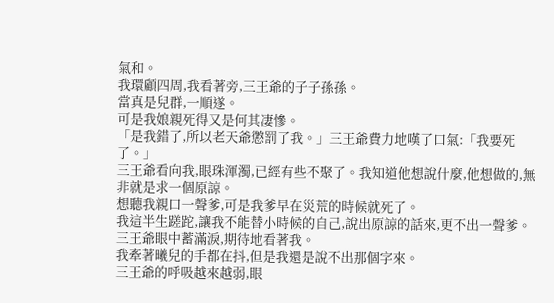氣和。
我環顧四周,我看著旁,三王爺的子子孫孫。
當真是兒群,一順遂。
可是我娘親死得又是何其凄慘。
「是我錯了,所以老天爺懲罰了我。」三王爺費力地嘆了口氣:「我要死了。」
三王爺看向我,眼珠渾濁,已經有些不聚了。我知道他想說什麼,他想做的,無非就是求一個原諒。
想聽我親口一聲爹,可是我爹早在災荒的時候就死了。
我這半生蹉跎,讓我不能替小時候的自己,說出原諒的話來,更不出一聲爹。
三王爺眼中蓄滿淚,期待地看著我。
我牽著曦兒的手都在抖,但是我還是說不出那個字來。
三王爺的呼吸越來越弱,眼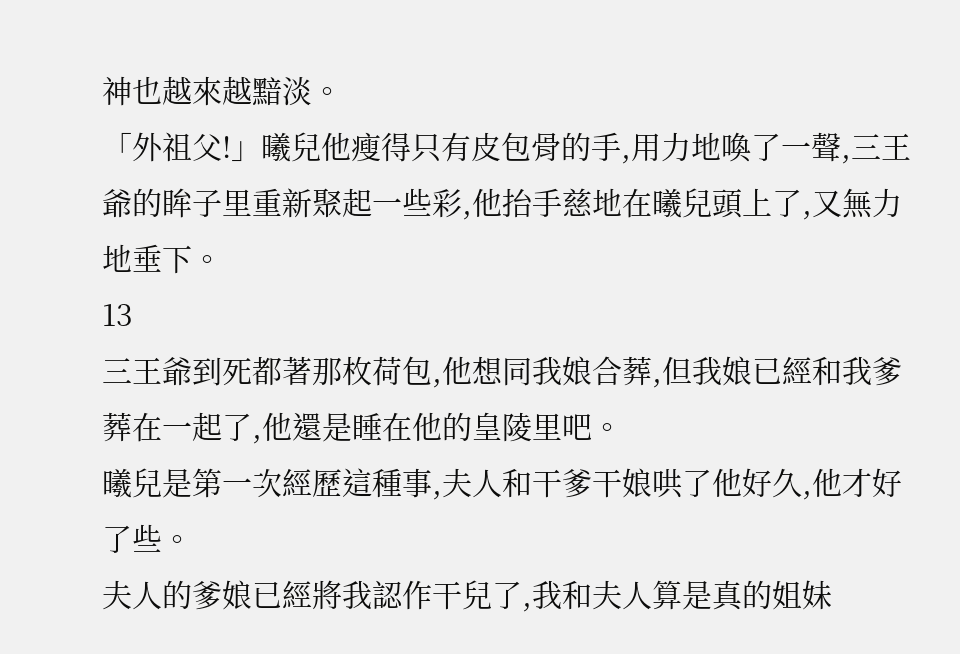神也越來越黯淡。
「外祖父!」曦兒他瘦得只有皮包骨的手,用力地喚了一聲,三王爺的眸子里重新聚起一些彩,他抬手慈地在曦兒頭上了,又無力地垂下。
13
三王爺到死都著那枚荷包,他想同我娘合葬,但我娘已經和我爹葬在一起了,他還是睡在他的皇陵里吧。
曦兒是第一次經歷這種事,夫人和干爹干娘哄了他好久,他才好了些。
夫人的爹娘已經將我認作干兒了,我和夫人算是真的姐妹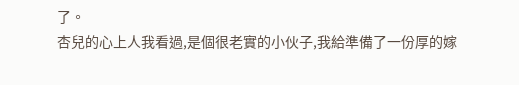了。
杏兒的心上人我看過,是個很老實的小伙子,我給準備了一份厚的嫁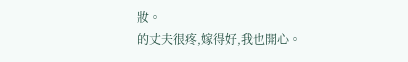妝。
的丈夫很疼,嫁得好,我也開心。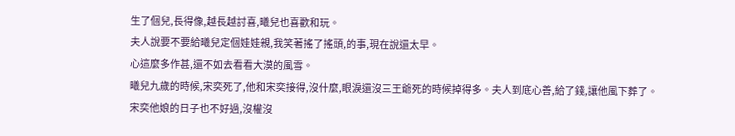生了個兒,長得像,越長越討喜,曦兒也喜歡和玩。
夫人說要不要給曦兒定個娃娃親,我笑著搖了搖頭,的事,現在說還太早。
心這麼多作甚,還不如去看看大漠的風雪。
曦兒九歲的時候,宋奕死了,他和宋奕接得,沒什麼,眼淚還沒三王爺死的時候掉得多。夫人到底心善,給了錢,讓他風下葬了。
宋奕他娘的日子也不好過,沒權沒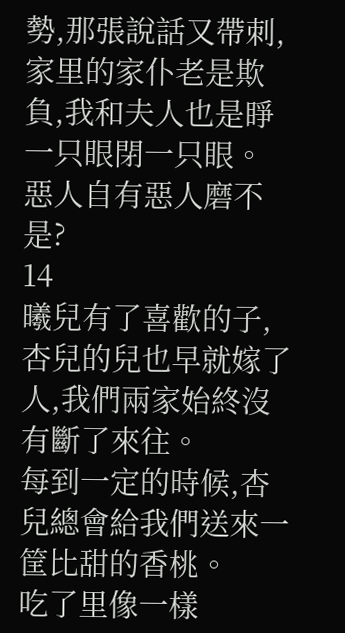勢,那張說話又帶刺,家里的家仆老是欺負,我和夫人也是睜一只眼閉一只眼。
惡人自有惡人磨不是?
14
曦兒有了喜歡的子,杏兒的兒也早就嫁了人,我們兩家始終沒有斷了來往。
每到一定的時候,杏兒總會給我們送來一筐比甜的香桃。
吃了里像一樣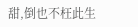甜,倒也不枉此生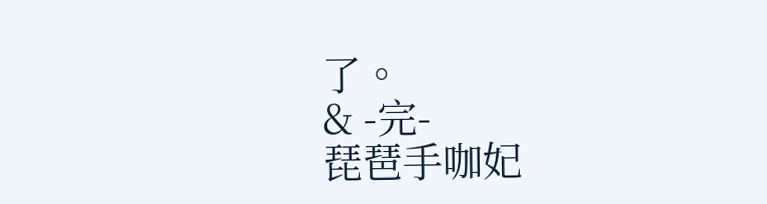了。
& -完-
琵琶手咖妃